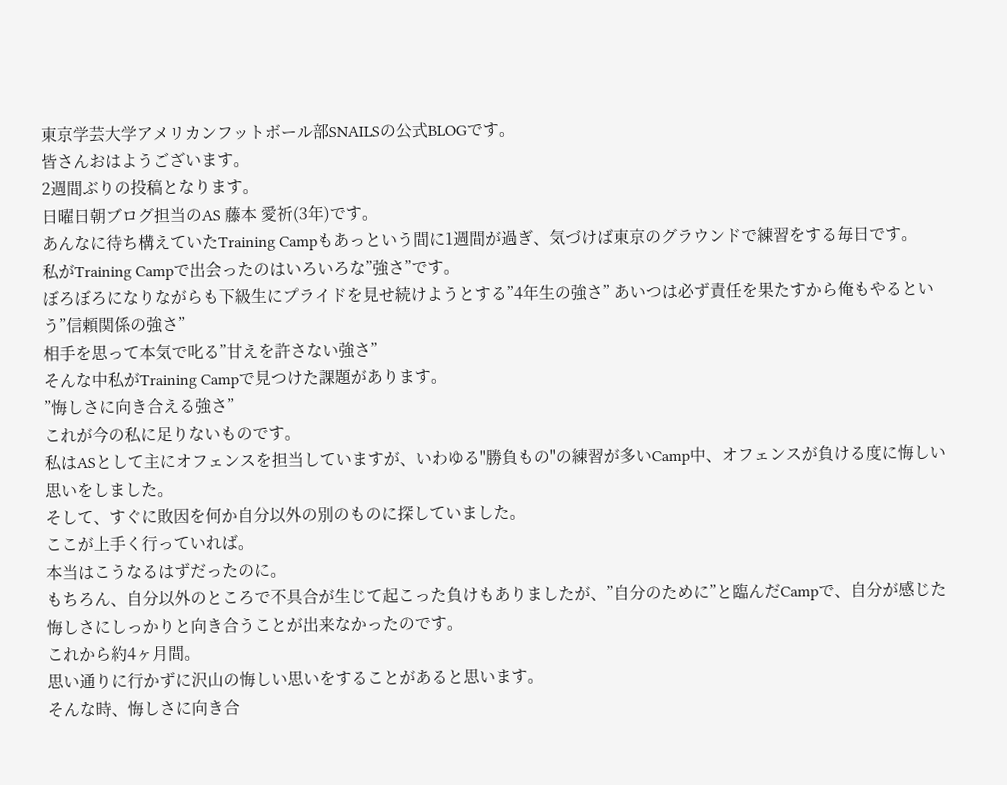東京学芸大学アメリカンフットボール部SNAILSの公式BLOGです。
皆さんおはようございます。
2週間ぶりの投稿となります。
日曜日朝ブログ担当のAS 藤本 愛祈(3年)です。
あんなに待ち構えていたTraining Campもあっという間に1週間が過ぎ、気づけば東京のグラウンドで練習をする毎日です。
私がTraining Campで出会ったのはいろいろな”強さ”です。
ぼろぼろになりながらも下級生にプライドを見せ続けようとする”4年生の強さ” あいつは必ず責任を果たすから俺もやるという”信頼関係の強さ”
相手を思って本気で叱る”甘えを許さない強さ”
そんな中私がTraining Campで見つけた課題があります。
”悔しさに向き合える強さ”
これが今の私に足りないものです。
私はASとして主にオフェンスを担当していますが、いわゆる"勝負もの"の練習が多いCamp中、オフェンスが負ける度に悔しい思いをしました。
そして、すぐに敗因を何か自分以外の別のものに探していました。
ここが上手く行っていれば。
本当はこうなるはずだったのに。
もちろん、自分以外のところで不具合が生じて起こった負けもありましたが、”自分のために”と臨んだCampで、自分が感じた悔しさにしっかりと向き合うことが出来なかったのです。
これから約4ヶ月間。
思い通りに行かずに沢山の悔しい思いをすることがあると思います。
そんな時、悔しさに向き合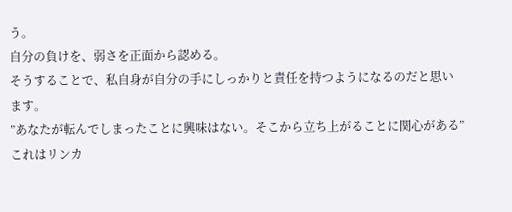う。
自分の負けを、弱さを正面から認める。
そうすることで、私自身が自分の手にしっかりと責任を持つようになるのだと思います。
”あなたが転んでしまったことに興味はない。そこから立ち上がることに関心がある”
これはリンカ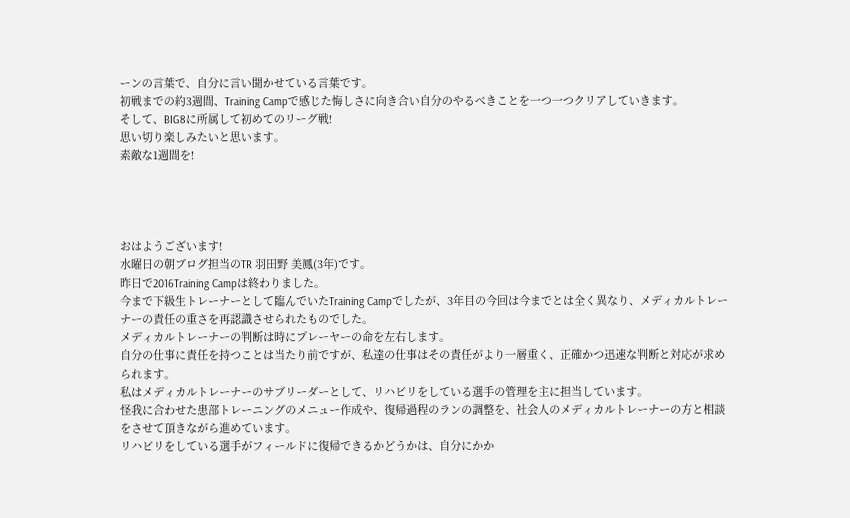ーンの言葉で、自分に言い聞かせている言葉です。
初戦までの約3週間、Training Campで感じた悔しさに向き合い自分のやるべきことを一つ一つクリアしていきます。
そして、BIG8に所属して初めてのリーグ戦!
思い切り楽しみたいと思います。
素敵な1週間を!




おはようございます!
水曜日の朝ブログ担当のTR 羽田野 美鳳(3年)です。
昨日で2016Training Campは終わりました。
今まで下級生トレーナーとして臨んでいたTraining Campでしたが、3年目の今回は今までとは全く異なり、メディカルトレーナーの責任の重さを再認識させられたものでした。
メディカルトレーナーの判断は時にプレーヤーの命を左右します。
自分の仕事に責任を持つことは当たり前ですが、私達の仕事はその責任がより一層重く、正確かつ迅速な判断と対応が求められます。
私はメディカルトレーナーのサブリーダーとして、リハビリをしている選手の管理を主に担当しています。
怪我に合わせた患部トレーニングのメニュー作成や、復帰過程のランの調整を、社会人のメディカルトレーナーの方と相談をさせて頂きながら進めています。
リハビリをしている選手がフィールドに復帰できるかどうかは、自分にかか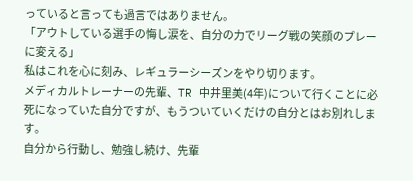っていると言っても過言ではありません。
「アウトしている選手の悔し涙を、自分の力でリーグ戦の笑顔のプレーに変える」
私はこれを心に刻み、レギュラーシーズンをやり切ります。
メディカルトレーナーの先輩、TR 中井里美(4年)について行くことに必死になっていた自分ですが、もうついていくだけの自分とはお別れします。
自分から行動し、勉強し続け、先輩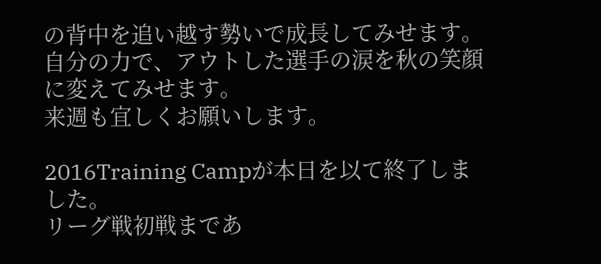の背中を追い越す勢いで成長してみせます。
自分の力で、アウトした選手の涙を秋の笑顔に変えてみせます。
来週も宜しくお願いします。

2016Training Campが本日を以て終了しました。
リーグ戦初戦まであ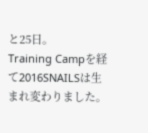と25日。
Training Campを経て2016SNAILSは生まれ変わりました。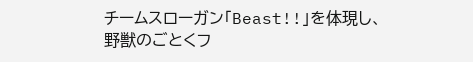チームスローガン「Beast!!」を体現し、野獣のごとくフ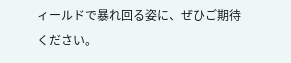ィールドで暴れ回る姿に、ぜひご期待ください。